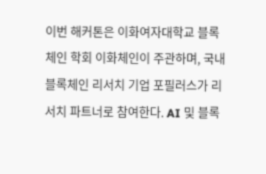이번 해커톤은 이화여자대학교 블록체인 학회 이화체인이 주관하며, 국내 블록체인 리서치 기업 포필러스가 리서치 파트너로 참여한다. AI 및 블록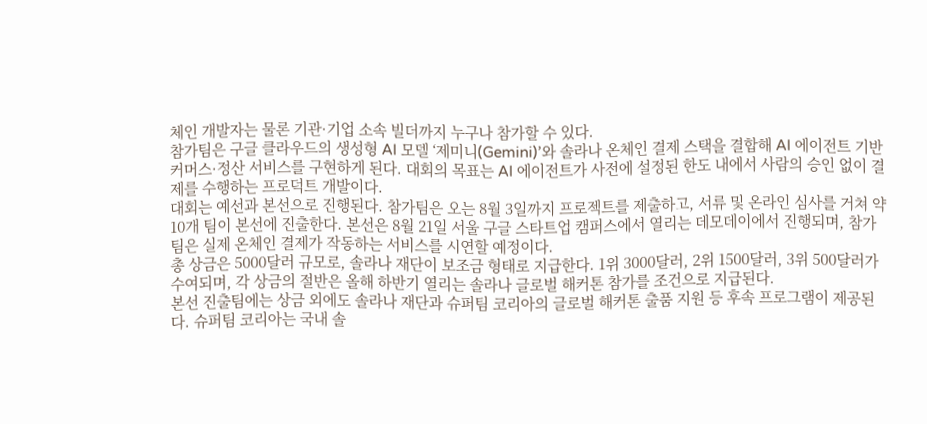체인 개발자는 물론 기관·기업 소속 빌더까지 누구나 참가할 수 있다.
참가팀은 구글 클라우드의 생성형 AI 모델 ‘제미니(Gemini)’와 솔라나 온체인 결제 스택을 결합해 AI 에이전트 기반 커머스·정산 서비스를 구현하게 된다. 대회의 목표는 AI 에이전트가 사전에 설정된 한도 내에서 사람의 승인 없이 결제를 수행하는 프로덕트 개발이다.
대회는 예선과 본선으로 진행된다. 참가팀은 오는 8월 3일까지 프로젝트를 제출하고, 서류 및 온라인 심사를 거쳐 약 10개 팀이 본선에 진출한다. 본선은 8월 21일 서울 구글 스타트업 캠퍼스에서 열리는 데모데이에서 진행되며, 참가팀은 실제 온체인 결제가 작동하는 서비스를 시연할 예정이다.
총 상금은 5000달러 규모로, 솔라나 재단이 보조금 형태로 지급한다. 1위 3000달러, 2위 1500달러, 3위 500달러가 수여되며, 각 상금의 절반은 올해 하반기 열리는 솔라나 글로벌 해커톤 참가를 조건으로 지급된다.
본선 진출팀에는 상금 외에도 솔라나 재단과 슈퍼팀 코리아의 글로벌 해커톤 출품 지원 등 후속 프로그램이 제공된다. 슈퍼팀 코리아는 국내 솔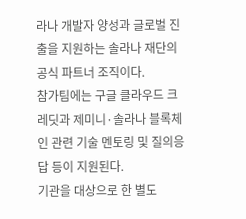라나 개발자 양성과 글로벌 진출을 지원하는 솔라나 재단의 공식 파트너 조직이다.
참가팀에는 구글 클라우드 크레딧과 제미니·솔라나 블록체인 관련 기술 멘토링 및 질의응답 등이 지원된다.
기관을 대상으로 한 별도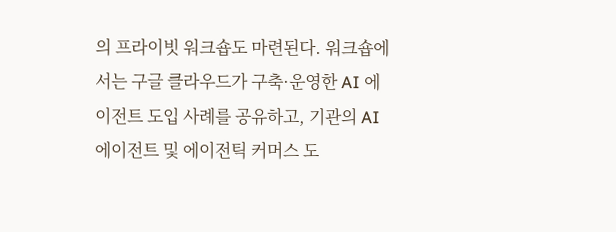의 프라이빗 워크숍도 마련된다. 워크숍에서는 구글 클라우드가 구축·운영한 AI 에이전트 도입 사례를 공유하고, 기관의 AI 에이전트 및 에이전틱 커머스 도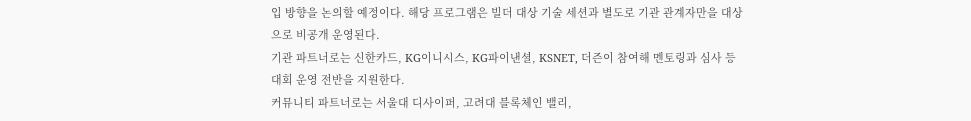입 방향을 논의할 예정이다. 해당 프로그램은 빌더 대상 기술 세션과 별도로 기관 관계자만을 대상으로 비공개 운영된다.
기관 파트너로는 신한카드, KG이니시스, KG파이낸셜, KSNET, 더즌이 참여해 멘토링과 심사 등 대회 운영 전반을 지원한다.
커뮤니티 파트너로는 서울대 디사이퍼, 고려대 블록체인 밸리,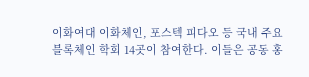이화여대 이화체인, 포스텍 피다오 등 국내 주요 블록체인 학회 14곳이 참여한다. 이들은 공동 홍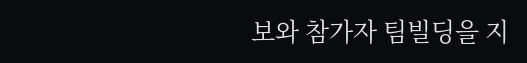보와 참가자 팀빌딩을 지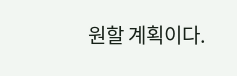원할 계획이다.